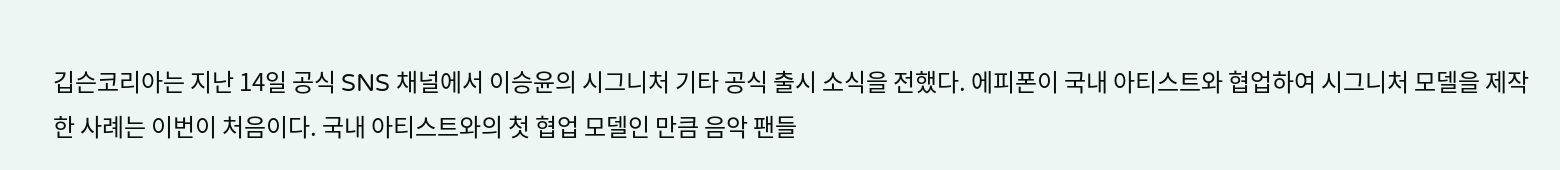깁슨코리아는 지난 14일 공식 SNS 채널에서 이승윤의 시그니처 기타 공식 출시 소식을 전했다. 에피폰이 국내 아티스트와 협업하여 시그니처 모델을 제작한 사례는 이번이 처음이다. 국내 아티스트와의 첫 협업 모델인 만큼 음악 팬들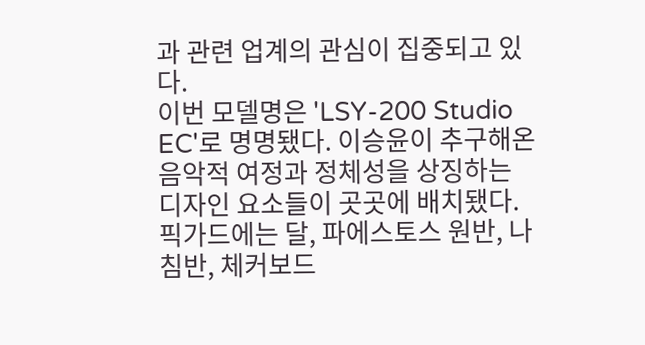과 관련 업계의 관심이 집중되고 있다.
이번 모델명은 'LSY-200 Studio EC'로 명명됐다. 이승윤이 추구해온 음악적 여정과 정체성을 상징하는 디자인 요소들이 곳곳에 배치됐다. 픽가드에는 달, 파에스토스 원반, 나침반, 체커보드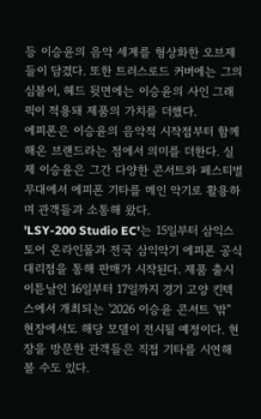등 이승윤의 음악 세계를 형상화한 오브제들이 담겼다. 또한 트러스로드 커버에는 그의 심볼이, 헤드 뒷면에는 이승윤의 사인 그래픽이 적용돼 제품의 가치를 더했다.
에피폰은 이승윤의 음악적 시작점부터 함께해온 브랜드라는 점에서 의미를 더한다. 실제 이승윤은 그간 다양한 콘서트와 페스티벌 무대에서 에피폰 기타를 메인 악기로 활용하며 관객들과 소통해 왔다.
'LSY-200 Studio EC'는 15일부터 삼익스토어 온라인몰과 전국 삼익악기 에피폰 공식 대리점을 통해 판매가 시작된다. 제품 출시 이튿날인 16일부터 17일까지 경기 고양 킨텍스에서 개최되는 '2026 이승윤 콘서트 '밖'' 현장에서도 해당 모델이 전시될 예정이다. 현장을 방문한 관객들은 직접 기타를 시연해 볼 수도 있다.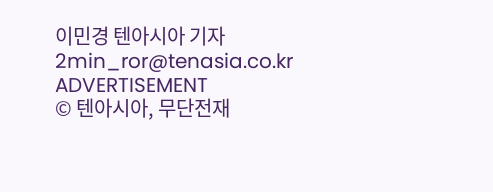이민경 텐아시아 기자 2min_ror@tenasia.co.kr
ADVERTISEMENT
© 텐아시아, 무단전재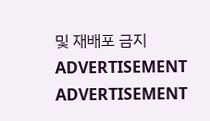및 재배포 금지
ADVERTISEMENT
ADVERTISEMENT